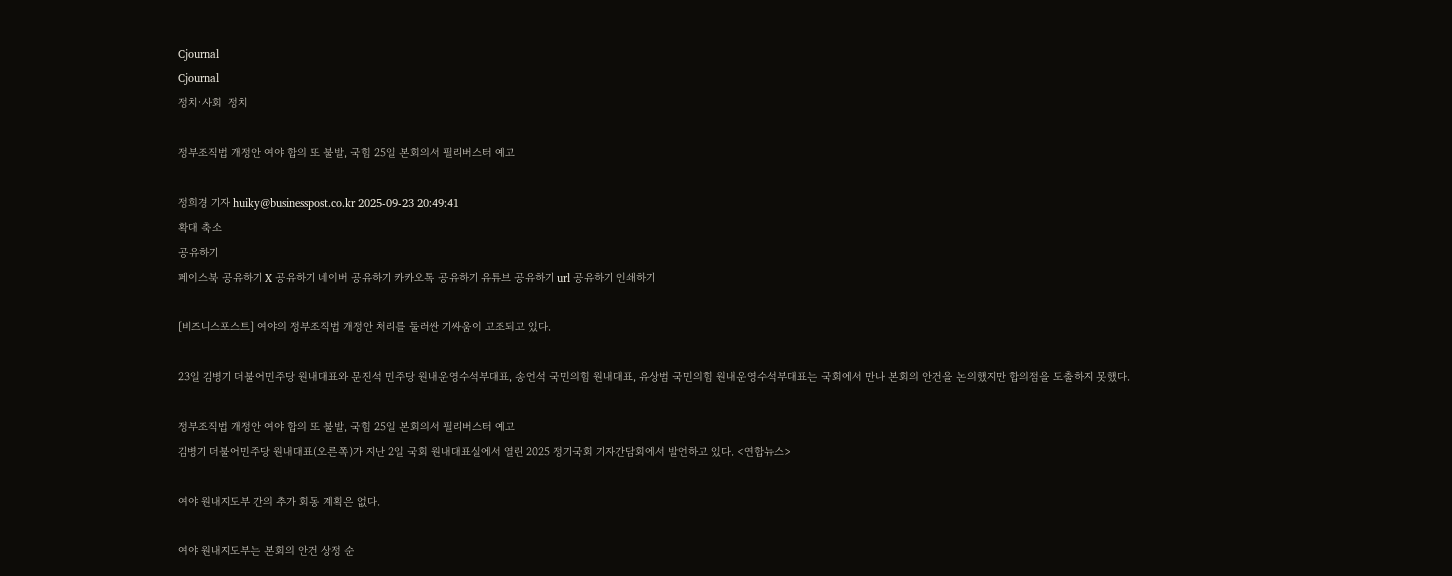Cjournal
Cjournal
정치·사회  정치

정부조직법 개정안 여야 합의 또 불발, 국힘 25일 본회의서 필리버스터 예고

정희경 기자 huiky@businesspost.co.kr 2025-09-23 20:49:41
확대 축소
공유하기
페이스북 공유하기 X 공유하기 네이버 공유하기 카카오톡 공유하기 유튜브 공유하기 url 공유하기 인쇄하기

[비즈니스포스트] 여야의 정부조직법 개정안 처리를 둘러싼 기싸움이 고조되고 있다.

23일 김병기 더불어민주당 원내대표와 문진석 민주당 원내운영수석부대표, 송언석 국민의힘 원내대표, 유상범 국민의힘 원내운영수석부대표는 국회에서 만나 본회의 안건을 논의했지만 합의점을 도출하지 못했다.

정부조직법 개정안 여야 합의 또 불발, 국힘 25일 본회의서 필리버스터 예고
김병기 더불어민주당 원내대표(오른쪽)가 지난 2일 국회 원내대표실에서 열린 2025 정기국회 기자간담회에서 발언하고 있다. <연합뉴스>

여야 원내지도부 간의 추가 회동 계획은 없다.

여야 원내지도부는 본회의 안건 상정 순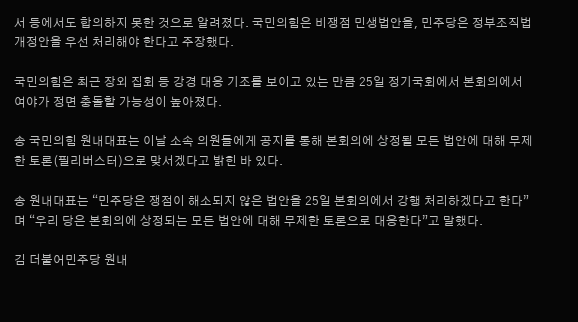서 등에서도 합의하지 못한 것으로 알려졌다. 국민의힘은 비쟁점 민생법안을, 민주당은 정부조직법 개정안을 우선 처리해야 한다고 주장했다.

국민의힘은 최근 장외 집회 등 강경 대응 기조를 보이고 있는 만큼 25일 정기국회에서 본회의에서 여야가 정면 충돌할 가능성이 높아졌다.

송 국민의힘 원내대표는 이날 소속 의원들에게 공지를 통해 본회의에 상정될 모든 법안에 대해 무제한 토론(필리버스터)으로 맞서겠다고 밝힌 바 있다.

송 원내대표는 “민주당은 쟁점이 해소되지 않은 법안을 25일 본회의에서 강행 처리하겠다고 한다”며 “우리 당은 본회의에 상정되는 모든 법안에 대해 무제한 토론으로 대응한다”고 말했다.

김 더불어민주당 원내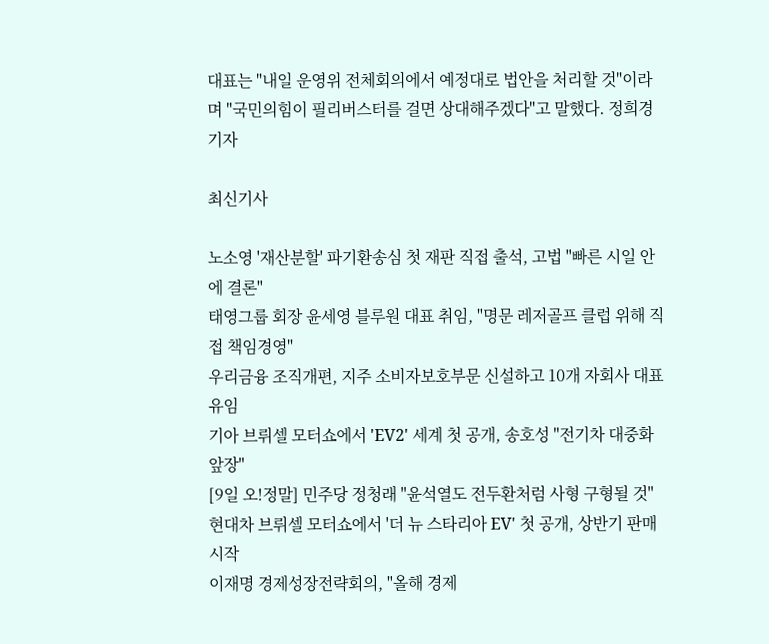대표는 "내일 운영위 전체회의에서 예정대로 법안을 처리할 것"이라며 "국민의힘이 필리버스터를 걸면 상대해주겠다"고 말했다. 정희경 기자

최신기사

노소영 '재산분할' 파기환송심 첫 재판 직접 출석, 고법 "빠른 시일 안에 결론"
태영그룹 회장 윤세영 블루원 대표 취임, "명문 레저골프 클럽 위해 직접 책임경영"
우리금융 조직개편, 지주 소비자보호부문 신설하고 10개 자회사 대표 유임
기아 브뤼셀 모터쇼에서 'EV2' 세계 첫 공개, 송호성 "전기차 대중화 앞장"
[9일 오!정말] 민주당 정청래 "윤석열도 전두환처럼 사형 구형될 것"
현대차 브뤼셀 모터쇼에서 '더 뉴 스타리아 EV' 첫 공개, 상반기 판매 시작
이재명 경제성장전략회의, "올해 경제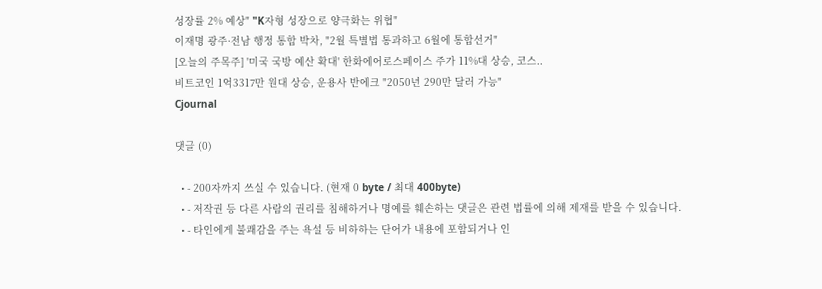성장률 2% 예상" "K자형 성장으로 양극화는 위협"
이재명 광주·전남 행정 통합 박차, "2월 특별법 통과하고 6월에 통합선거"
[오늘의 주목주] '미국 국방 예산 확대' 한화에어로스페이스 주가 11%대 상승, 코스..
비트코인 1억3317만 원대 상승, 운용사 반에크 "2050년 290만 달러 가능"
Cjournal

댓글 (0)

  • - 200자까지 쓰실 수 있습니다. (현재 0 byte / 최대 400byte)
  • - 저작권 등 다른 사람의 권리를 침해하거나 명예를 훼손하는 댓글은 관련 법률에 의해 제재를 받을 수 있습니다.
  • - 타인에게 불쾌감을 주는 욕설 등 비하하는 단어가 내용에 포함되거나 인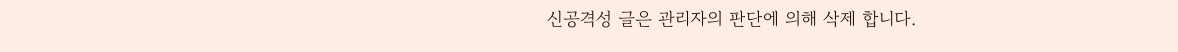신공격성 글은 관리자의 판단에 의해 삭제 합니다.